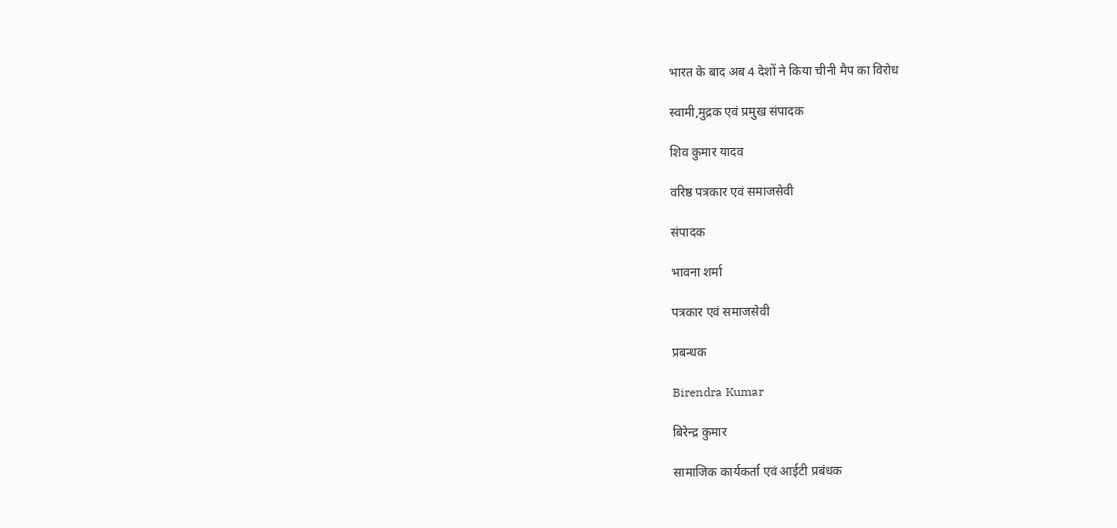भारत के बाद अब 4 देशों ने किया चीनी मैप का विरोध

स्वामी,मुद्रक एवं प्रमुख संपादक

शिव कुमार यादव

वरिष्ठ पत्रकार एवं समाजसेवी

संपादक

भावना शर्मा

पत्रकार एवं समाजसेवी

प्रबन्धक

Birendra Kumar

बिरेन्द्र कुमार

सामाजिक कार्यकर्ता एवं आईटी प्रबंधक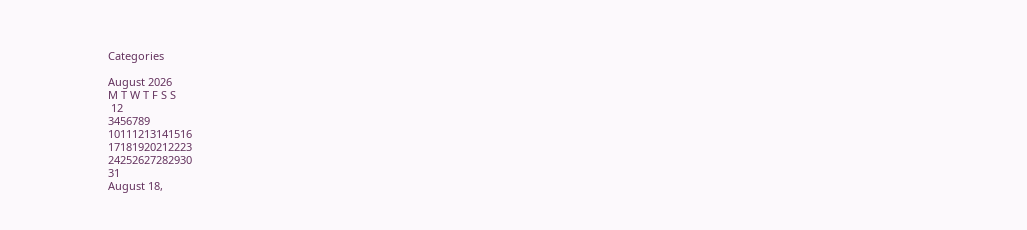Categories

August 2026
M T W T F S S
 12
3456789
10111213141516
17181920212223
24252627282930
31
August 18,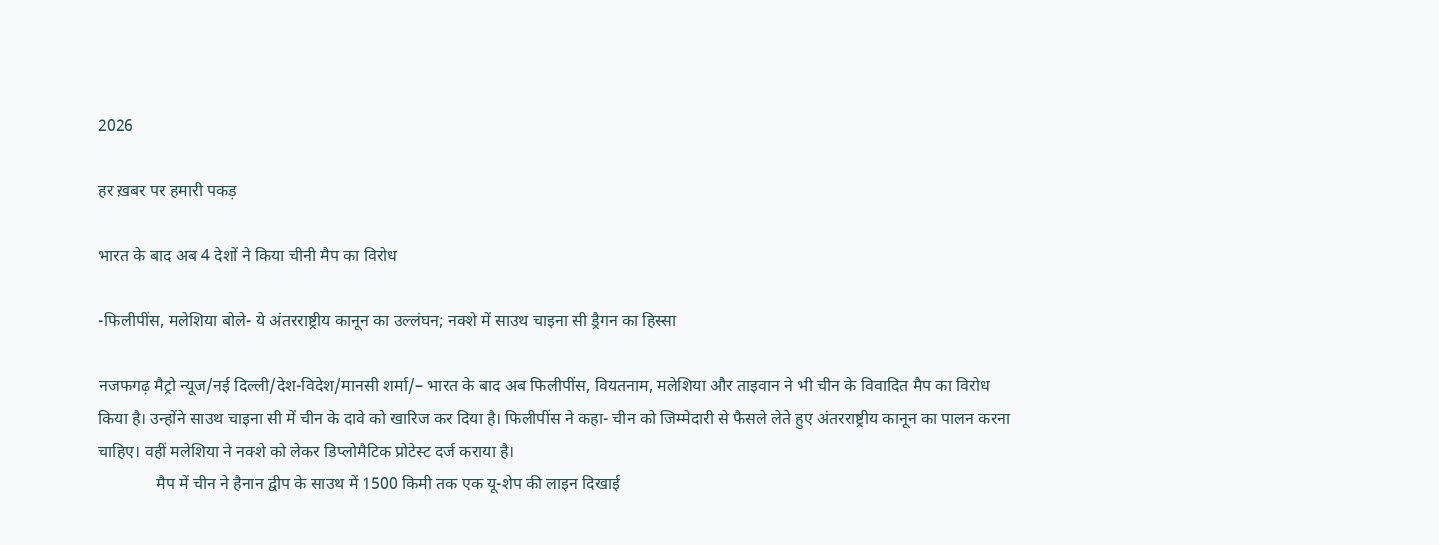2026

हर ख़बर पर हमारी पकड़

भारत के बाद अब 4 देशों ने किया चीनी मैप का विरोध

-फिलीपींस, मलेशिया बोले- ये अंतरराष्ट्रीय कानून का उल्लंघन; नक्शे में साउथ चाइना सी ड्रैगन का हिस्सा

नजफगढ़ मैट्रो न्यूज/नई दिल्ली/देश-विदेश/मानसी शर्मा/– भारत के बाद अब फिलीपींस, वियतनाम, मलेशिया और ताइवान ने भी चीन के विवादित मैप का विरोध किया है। उन्होंने साउथ चाइना सी में चीन के दावे को खारिज कर दिया है। फिलीपींस ने कहा- चीन को जिम्मेदारी से फैसले लेते हुए अंतरराष्ट्रीय कानून का पालन करना चाहिए। वहीं मलेशिया ने नक्शे को लेकर डिप्लोमैटिक प्रोटेस्ट दर्ज कराया है।
              मैप में चीन ने हैनान द्वीप के साउथ में 1500 किमी तक एक यू-शेप की लाइन दिखाई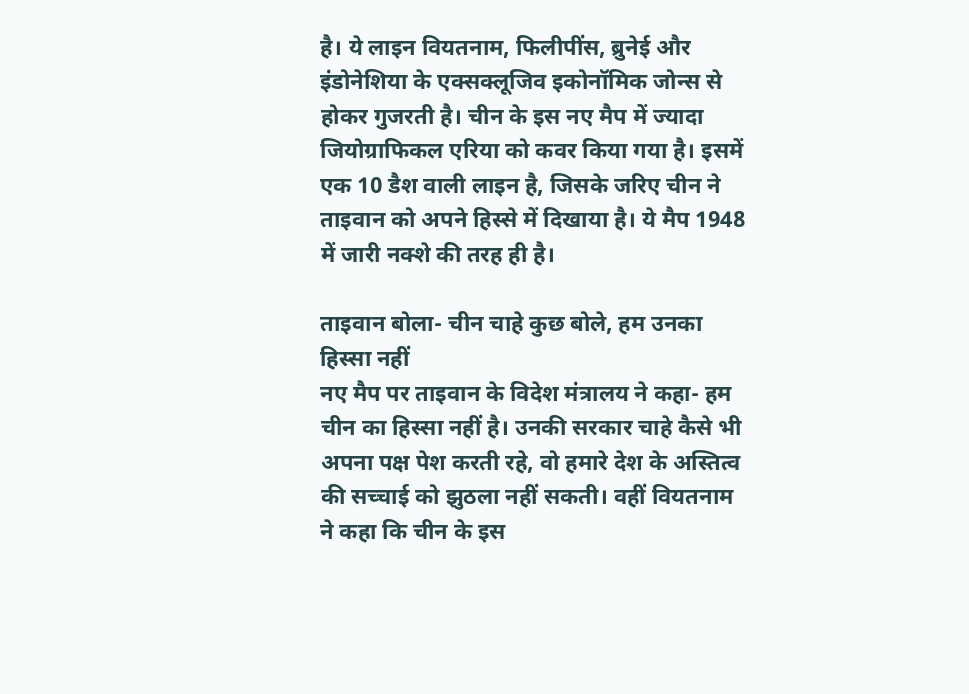है। ये लाइन वियतनाम, फिलीपींस, ब्रुनेई और इंडोनेशिया के एक्सक्लूजिव इकोनॉमिक जोन्स से होकर गुजरती है। चीन के इस नए मैप में ज्यादा जियोग्राफिकल एरिया को कवर किया गया है। इसमें एक 10 डैश वाली लाइन है, जिसके जरिए चीन ने ताइवान को अपने हिस्से में दिखाया है। ये मैप 1948 में जारी नक्शे की तरह ही है।

ताइवान बोला- चीन चाहे कुछ बोले, हम उनका हिस्सा नहीं
नए मैप पर ताइवान के विदेश मंत्रालय ने कहा- हम चीन का हिस्सा नहीं है। उनकी सरकार चाहे कैसे भी अपना पक्ष पेश करती रहे, वो हमारे देश के अस्तित्व की सच्चाई को झुठला नहीं सकती। वहीं वियतनाम ने कहा कि चीन के इस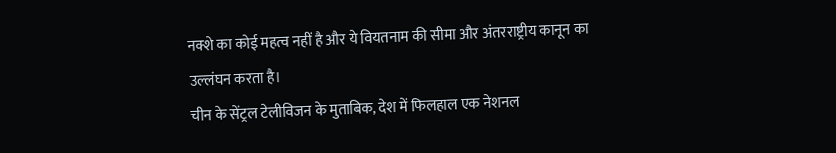नक्शे का कोई महत्व नहीं है और ये वियतनाम की सीमा और अंतरराष्ट्रीय कानून का उल्लंघन करता है।
चीन के सेंट्रल टेलीविजन के मुताबिक, देश में फिलहाल एक नेशनल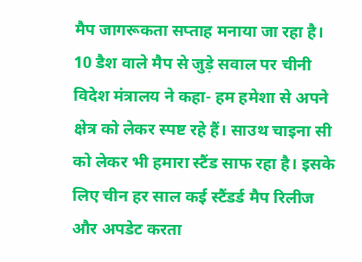मैप जागरूकता सप्ताह मनाया जा रहा है। 10 डैश वाले मैप से जुड़े सवाल पर चीनी विदेश मंत्रालय ने कहा- हम हमेशा से अपने क्षेत्र को लेकर स्पष्ट रहे हैं। साउथ चाइना सी को लेकर भी हमारा स्टैंड साफ रहा है। इसके लिए चीन हर साल कई स्टैंडर्ड मैप रिलीज और अपडेट करता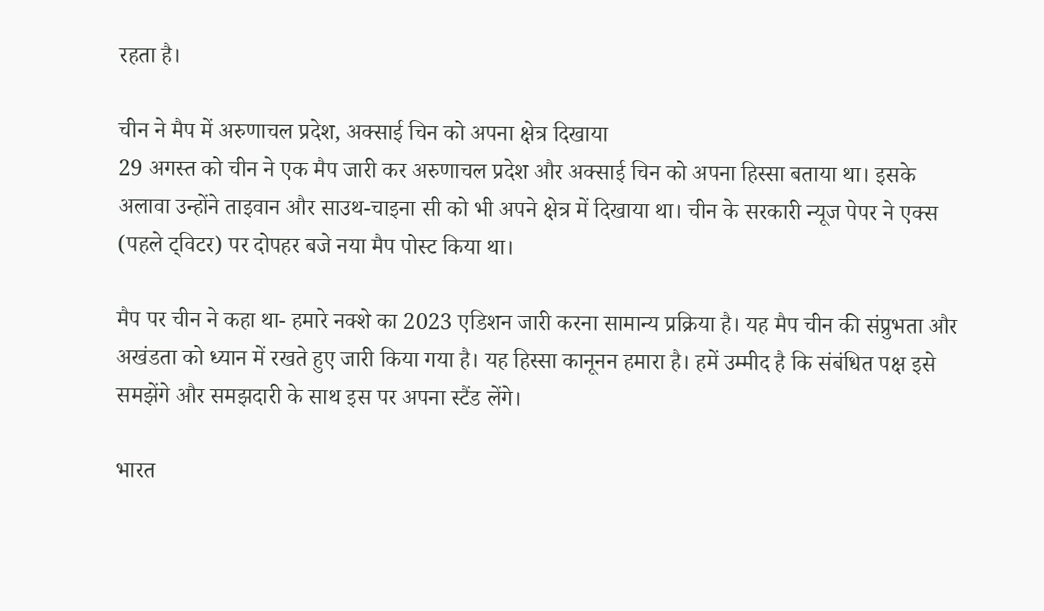रहता है।

चीन ने मैप में अरुणाचल प्रदेश, अक्साई चिन को अपना क्षेत्र दिखाया
29 अगस्त को चीन ने एक मैप जारी कर अरुणाचल प्रदेश और अक्साई चिन को अपना हिस्सा बताया था। इसके अलावा उन्होंने ताइवान और साउथ-चाइना सी को भी अपने क्षेत्र में दिखाया था। चीन के सरकारी न्यूज पेपर ने एक्स (पहले ट्विटर) पर दोपहर बजे नया मैप पोस्ट किया था।

मैप पर चीन ने कहा था- हमारे नक्शे का 2023 एडिशन जारी करना सामान्य प्रक्रिया है। यह मैप चीन की संप्रुभता और अखंडता को ध्यान में रखते हुए जारी किया गया है। यह हिस्सा कानूनन हमारा है। हमें उम्मीद है कि संबंधित पक्ष इसे समझेंगे और समझदारी के साथ इस पर अपना स्टैंड लेंगे।

भारत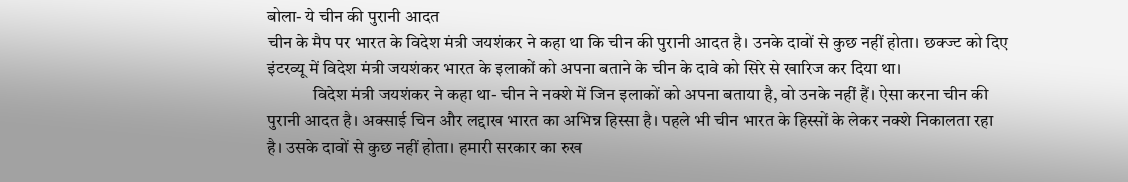बोला- ये चीन की पुरानी आदत
चीन के मैप पर भारत के विदेश मंत्री जयशंकर ने कहा था कि चीन की पुरानी आदत है। उनके दावों से कुछ नहीं होता। छक्ज्ट को दिए इंटरव्यू में विदेश मंत्री जयशंकर भारत के इलाकों को अपना बताने के चीन के दावे को सिरे से खारिज कर दिया था।
             विदेश मंत्री जयशंकर ने कहा था- चीन ने नक्शे में जिन इलाकों को अपना बताया है, वो उनके नहीं हैं। ऐसा करना चीन की पुरानी आदत है। अक्साई चिन और लद्दाख भारत का अभिन्न हिस्सा है। पहले भी चीन भारत के हिस्सों के लेकर नक्शे निकालता रहा है। उसके दावों से कुछ नहीं होता। हमारी सरकार का रुख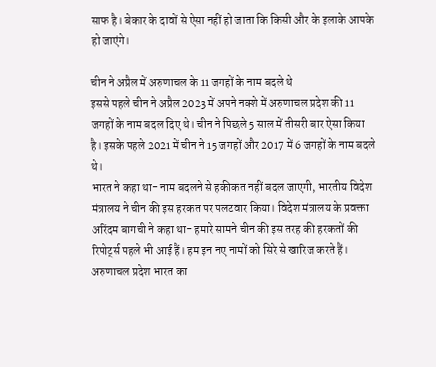साफ है। बेकार के दावों से ऐसा नहीं हो जाता कि किसी और के इलाके आपके हो जाएंगे।

चीन ने अप्रैल में अरुणाचल के 11 जगहों के नाम बदले थे
इससे पहले चीन ने अप्रैल 2023 में अपने नक्शे में अरुणाचल प्रदेश की 11 जगहों के नाम बदल दिए थे। चीन ने पिछले 5 साल में तीसरी बार ऐसा किया है। इसके पहले 2021 में चीन ने 15 जगहों और 2017 में 6 जगहों के नाम बदले थे।
भारत ने कहा था- नाम बदलने से हकीकत नहीं बदल जाएगी, भारतीय विदेश मंत्रालय ने चीन की इस हरकत पर पलटवार किया। विदेश मंत्रालय के प्रवक्ता अरिंदम बागची ने कहा था- हमारे सामने चीन की इस तरह की हरकतों की रिपोर्ट्स पहले भी आई हैं। हम इन नए नामों को सिरे से खारिज करते हैं। अरुणाचल प्रदेश भारत का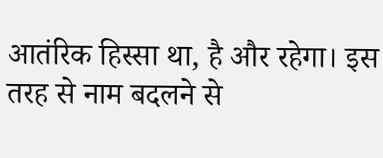आतंरिक हिस्सा था, है और रहेगा। इस तरह से नाम बदलने से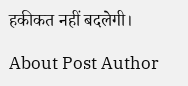हकीकत नहीं बदलेगी।

About Post Author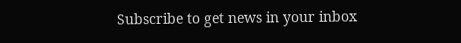Subscribe to get news in your inbox